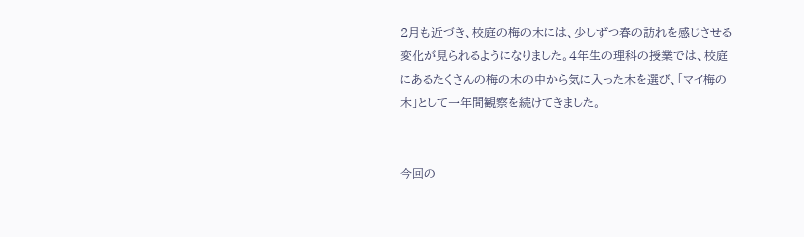2月も近づき、校庭の梅の木には、少しずつ春の訪れを感じさせる変化が見られるようになりました。4年生の理科の授業では、校庭にあるたくさんの梅の木の中から気に入った木を選び、「マイ梅の木」として一年間観察を続けてきました。


今回の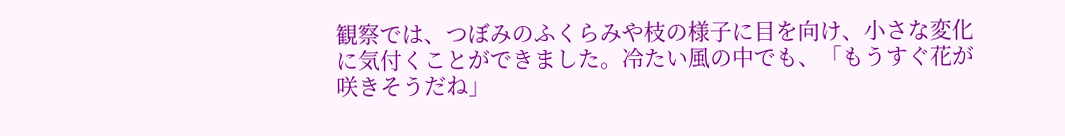観察では、つぼみのふくらみや枝の様子に目を向け、小さな変化に気付くことができました。冷たい風の中でも、「もうすぐ花が咲きそうだね」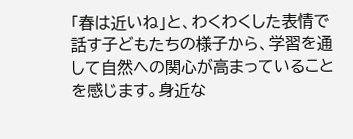「春は近いね」と、わくわくした表情で話す子どもたちの様子から、学習を通して自然への関心が高まっていることを感じます。身近な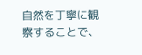自然を丁寧に観察することで、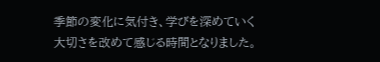季節の変化に気付き、学びを深めていく大切さを改めて感じる時間となりました。